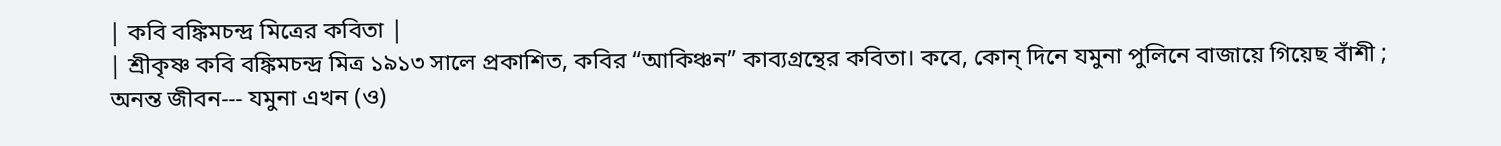| কবি বঙ্কিমচন্দ্র মিত্রের কবিতা |
| শ্রীকৃষ্ণ কবি বঙ্কিমচন্দ্র মিত্র ১৯১৩ সালে প্রকাশিত, কবির “আকিঞ্চন” কাব্যগ্রন্থের কবিতা। কবে, কোন্ দিনে যমুনা পুলিনে বাজায়ে গিয়েছ বাঁশী ; অনন্ত জীবন--- যমুনা এখন (ও)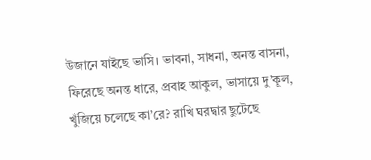উজানে যাইছে ভাসি। ভাবনা, সাধনা, অনন্ত বাসনা, ফিরেছে অনন্ত ধারে, প্রবাহ আকুল, ভাসায়ে দু’কূল, খুঁজিয়ে চলেছে কা’রে? রাখি ঘরদ্বার ছুটেছে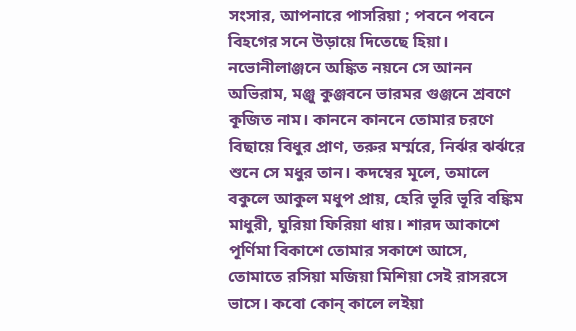সংসার, আপনারে পাসরিয়া ; পবনে পবনে বিহগের সনে উড়ায়ে দিতেছে হিয়া। নভোনীলাঞ্জনে অঙ্কিত নয়নে সে আনন অভিরাম, মঞ্জু কুঞ্জবনে ভারমর গুঞ্জনে শ্রবণে কূজিত নাম। কাননে কাননে তোমার চরণে বিছায়ে বিধুর প্রাণ, তরুর মর্ম্মরে, নির্ঝর ঝর্ঝরে শুনে সে মধুর তান। কদম্বের মূলে, তমালে বকুলে আকুল মধুপ প্রায়, হেরি ভূরি ভূরি বঙ্কিম মাধুরী, ঘুরিয়া ফিরিয়া ধায়। শারদ আকাশে পূর্ণিমা বিকাশে তোমার সকাশে আসে, তোমাতে রসিয়া মজিয়া মিশিয়া সেই রাসরসে ভাসে। কবো কোন্ কালে লইয়া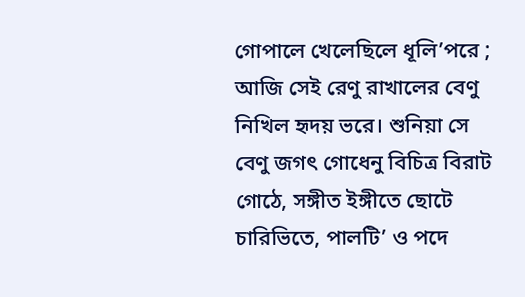গোপালে খেলেছিলে ধূলি’পরে ; আজি সেই রেণু রাখালের বেণু নিখিল হৃদয় ভরে। শুনিয়া সে বেণু জগৎ গোধেনু বিচিত্র বিরাট গোঠে, সঙ্গীত ইঙ্গীতে ছোটে চারিভিতে, পালটি’ ও পদে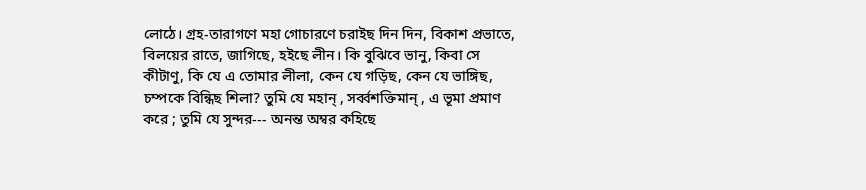লোঠে। গ্রহ-তারাগণে মহা গোচারণে চরাইছ দিন দিন, বিকাশ প্রভাতে, বিলয়ের রাতে, জাগিছে, হইছে লীন। কি বুঝিবে ভানু, কিবা সে কীটাণু, কি যে এ তোমার লীলা, কেন যে গড়িছ, কেন যে ভাঙ্গিছ, চম্পকে বিন্ধিছ শিলা? তুমি যে মহান্ , সর্ব্বশক্তিমান্ , এ ভূমা প্রমাণ করে ; তুমি যে সুন্দর--- অনন্ত অম্বর কহিছে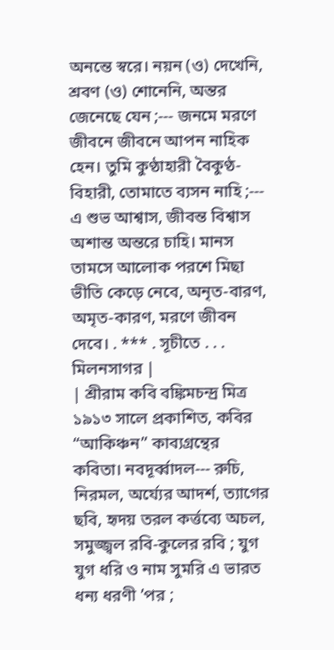অনন্তে স্বরে। নয়ন (ও) দেখেনি, শ্রবণ (ও) শোনেনি, অন্তর জেনেছে যেন ;--- জনমে মরণে জীবনে জীবনে আপন নাহিক হেন। তুমি কুণ্ঠাহারী বৈকুণ্ঠ-বিহারী, তোমাতে ব্যসন নাহি ;--- এ শুভ আশ্বাস, জীবন্ত বিশ্বাস অশান্ত অন্তরে চাহি। মানস তামসে আলোক পরশে মিছা ভীতি কেড়ে নেবে, অনৃত-বারণ, অমৃত-কারণ, মরণে জীবন দেবে। . *** . সূচীতে . . . মিলনসাগর |
| শ্রীরাম কবি বঙ্কিমচন্দ্র মিত্র ১৯১৩ সালে প্রকাশিত, কবির “আকিঞ্চন” কাব্যগ্রন্থের কবিতা। নবদূর্ব্বাদল--- রুচি, নিরমল, অর্য্যের আদর্শ, ত্যাগের ছবি, হৃদয় তরল কর্ত্তব্যে অচল, সমুজ্জ্বল রবি-কুলের রবি ; যুগ যুগ ধরি ও নাম সুমরি এ ভারত ধন্য ধরণী ’পর ;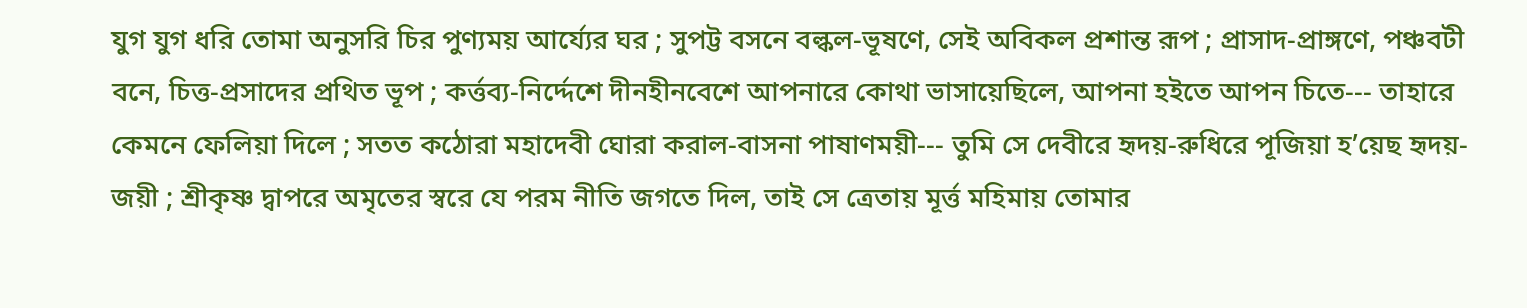যুগ যুগ ধরি তোমা অনুসরি চির পুণ্যময় আর্য্যের ঘর ; সুপট্ট বসনে বল্কল-ভূষণে, সেই অবিকল প্রশান্ত রূপ ; প্রাসাদ-প্রাঙ্গণে, পঞ্চবটী বনে, চিত্ত-প্রসাদের প্রথিত ভূপ ; কর্ত্তব্য-নির্দ্দেশে দীনহীনবেশে আপনারে কোথা ভাসায়েছিলে, আপনা হইতে আপন চিতে--- তাহারে কেমনে ফেলিয়া দিলে ; সতত কঠোরা মহাদেবী ঘোরা করাল-বাসনা পাষাণময়ী--- তুমি সে দেবীরে হৃদয়-রুধিরে পূজিয়া হ’য়েছ হৃদয়-জয়ী ; শ্রীকৃষ্ণ দ্বাপরে অমৃতের স্বরে যে পরম নীতি জগতে দিল, তাই সে ত্রেতায় মূর্ত্ত মহিমায় তোমার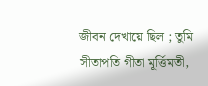জীবন দেখায়ে ছিল ; তুমি সীতাপতি গীতা মূর্ত্তিমতী,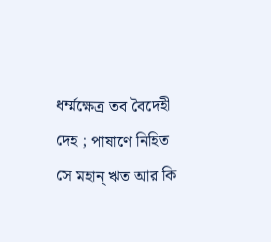ধর্ম্মক্ষেত্র তব বৈদেহী দেহ ; পাষাণে নিহিত সে মহান্ ঋত আর কি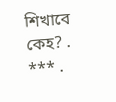শিখাবে কেহ? . *** .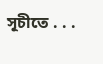সূচীতে . . .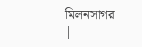মিলনসাগর |